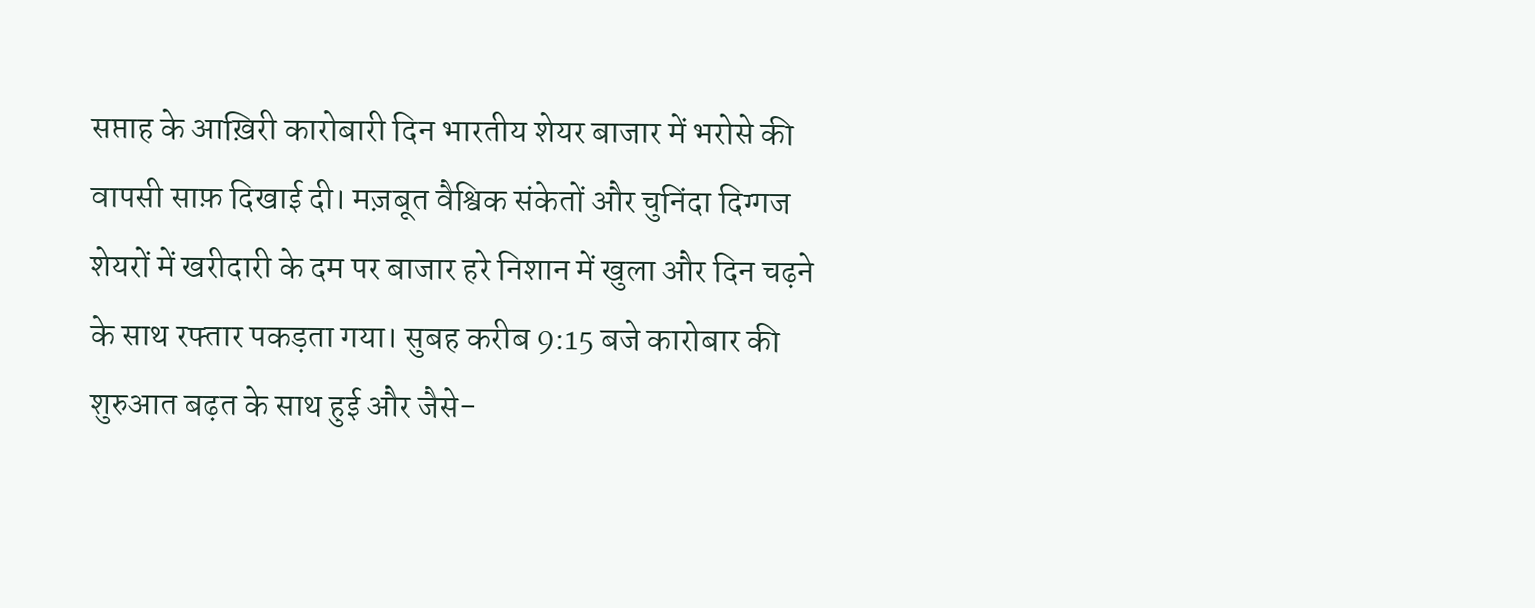सप्ताह के आख़िरी कारोबारी दिन भारतीय शेयर बाजार में भरोसे की वापसी साफ़ दिखाई दी। मज़बूत वैश्विक संकेतों और चुनिंदा दिग्गज शेयरों में खरीदारी के दम पर बाजार हरे निशान में खुला और दिन चढ़ने के साथ रफ्तार पकड़ता गया। सुबह करीब 9:15 बजे कारोबार की शुरुआत बढ़त के साथ हुई और जैसे-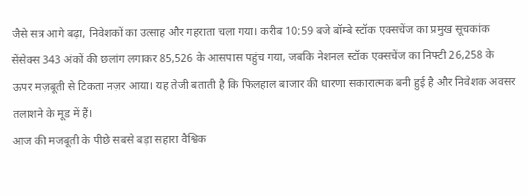जैसे सत्र आगे बढ़ा, निवेशकों का उत्साह और गहराता चला गया। करीब 10:59 बजे बॉम्बे स्टॉक एक्सचेंज का प्रमुख सूचकांक सेंसेक्स 343 अंकों की छलांग लगाकर 85,526 के आसपास पहुंच गया, जबकि नेशनल स्टॉक एक्सचेंज का निफ्टी 26,258 के ऊपर मज़बूती से टिकता नज़र आया। यह तेजी बताती है कि फिलहाल बाजार की धारणा सकारात्मक बनी हुई है और निवेशक अवसर तलाशने के मूड में हैं।
आज की मजबूती के पीछे सबसे बड़ा सहारा वैश्विक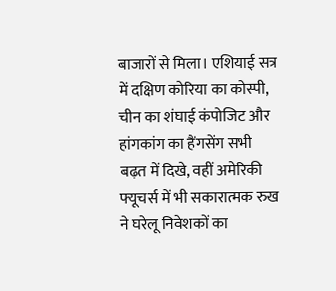बाजारों से मिला। एशियाई सत्र में दक्षिण कोरिया का कोस्पी, चीन का शंघाई कंपोजिट और हांगकांग का हैंगसेंग सभी बढ़त में दिखे, वहीं अमेरिकी फ्यूचर्स में भी सकारात्मक रुख ने घरेलू निवेशकों का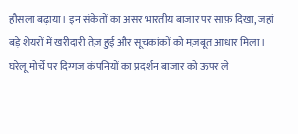हौसला बढ़ाया। इन संकेतों का असर भारतीय बाजार पर साफ़ दिखा, जहां बड़े शेयरों में खरीदारी तेज़ हुई और सूचकांकों को मज़बूत आधार मिला।
घरेलू मोर्चे पर दिग्गज कंपनियों का प्रदर्शन बाजार को ऊपर ले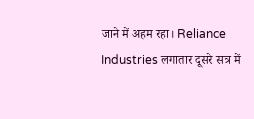जाने में अहम रहा। Reliance Industries लगातार दूसरे सत्र में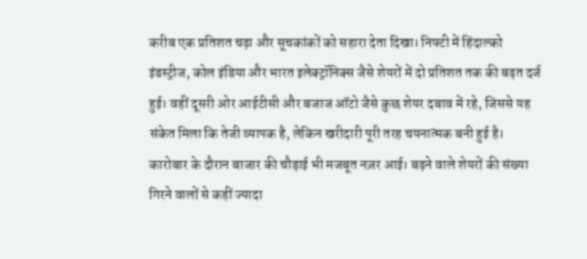करीब एक प्रतिशत चढ़ा और सूचकांकों को सहारा देता दिखा। निफ्टी में हिंदाल्को इंडस्ट्रीज, कोल इंडिया और भारत इलेक्ट्रॉनिक्स जैसे शेयरों में दो प्रतिशत तक की बढ़त दर्ज हुई। वहीं दूसरी ओर आईटीसी और बजाज ऑटो जैसे कुछ शेयर दबाव में रहे, जिससे यह संकेत मिला कि तेजी व्यापक है, लेकिन खरीदारी पूरी तरह चयनात्मक बनी हुई है।
कारोबार के दौरान बाजार की चौड़ाई भी मजबूत नज़र आई। बढ़ने वाले शेयरों की संख्या गिरने वालों से कहीं ज्यादा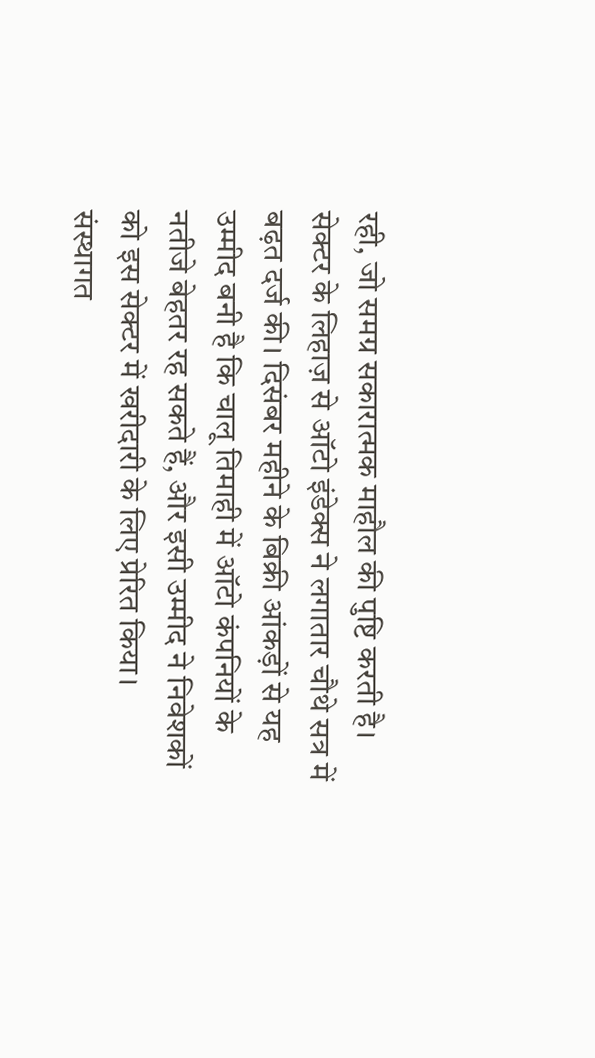रही, जो समग्र सकारात्मक माहौल की पुष्टि करती है। सेक्टर के लिहाज़ से ऑटो इंडेक्स ने लगातार चौथे सत्र में बढ़त दर्ज की। दिसंबर महीने के बिक्री आंकड़ों से यह उम्मीद बनी है कि चालू तिमाही में ऑटो कंपनियों के नतीजे बेहतर रह सकते हैं, और इसी उम्मीद ने निवेशकों को इस सेक्टर में खरीदारी के लिए प्रेरित किया।
संस्थागत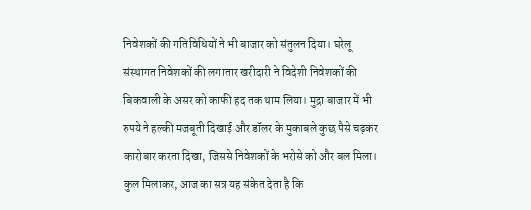निवेशकों की गतिविधियों ने भी बाजार को संतुलन दिया। घरेलू संस्थागत निवेशकों की लगातार खरीदारी ने विदेशी निवेशकों की बिकवाली के असर को काफी हद तक थाम लिया। मुद्रा बाजार में भी रुपये ने हल्की मजबूती दिखाई और डॉलर के मुकाबले कुछ पैसे चढ़कर कारोबार करता दिखा, जिससे निवेशकों के भरोसे को और बल मिला।
कुल मिलाकर, आज का सत्र यह संकेत देता है कि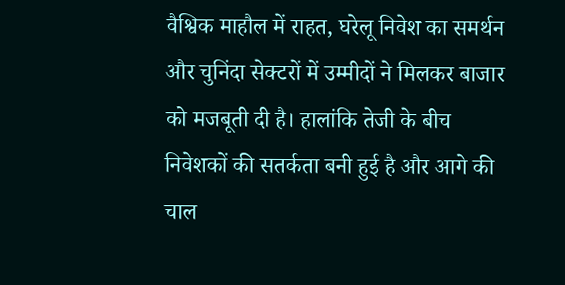वैश्विक माहौल में राहत, घरेलू निवेश का समर्थन और चुनिंदा सेक्टरों में उम्मीदों ने मिलकर बाजार को मजबूती दी है। हालांकि तेजी के बीच निवेशकों की सतर्कता बनी हुई है और आगे की चाल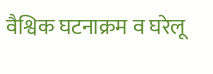वैश्विक घटनाक्रम व घरेलू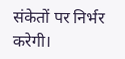संकेतों पर निर्भर करेगी।